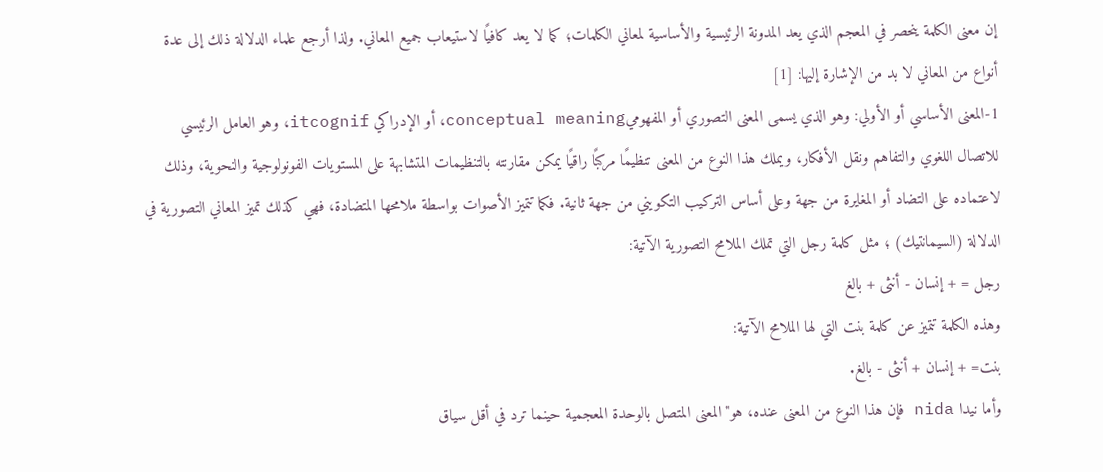إن معنى الكلمة ينحصر في المعجم الذي يعد المدونة الرئيسية والأساسية لمعاني الكلمات؛ كما لا يعد كافيًا لاستيعاب جميع المعاني. ولذا أرجع علماء الدلالة ذلك إلى عدة أنواع من المعاني لا بد من الإشارة إليها: [1]
1-المعنى الأساسي أو الأولي: وهو الذي يسمى المعنى التصوري أو المفهوميconceptual meaning، أو الإدراكي itcognif، وهو العامل الرئيسي للاتصال اللغوي والتفاهم ونقل الأفكار، ويملك هذا النوع من المعنى تنظيمًا مركبًا راقيًا يمكن مقارنته بالتنظيمات المتشابهة على المستويات الفونولوجية والنحوية، وذلك لاعتماده على التضاد أو المغايرة من جهة وعلى أساس التركيب التكويني من جهة ثانية. فكما تتميز الأصوات بواسطة ملامحها المتضادة، فهي كذلك تميز المعاني التصورية في الدلالة (السيمانتيك) ؛ مثل كلمة رجل التي تملك الملامح التصورية الآتية:
رجل = + إنسان - أنثى + بالغ
وهذه الكلمة تتميز عن كلمة بنت التي لها الملامح الآتية:
بنت= + إنسان + أنثى - بالغ.
وأما نيدا nida فإن هذا النوع من المعنى عنده، هو"المعنى المتصل بالوحدة المعجمية حينما ترد في أقل سياق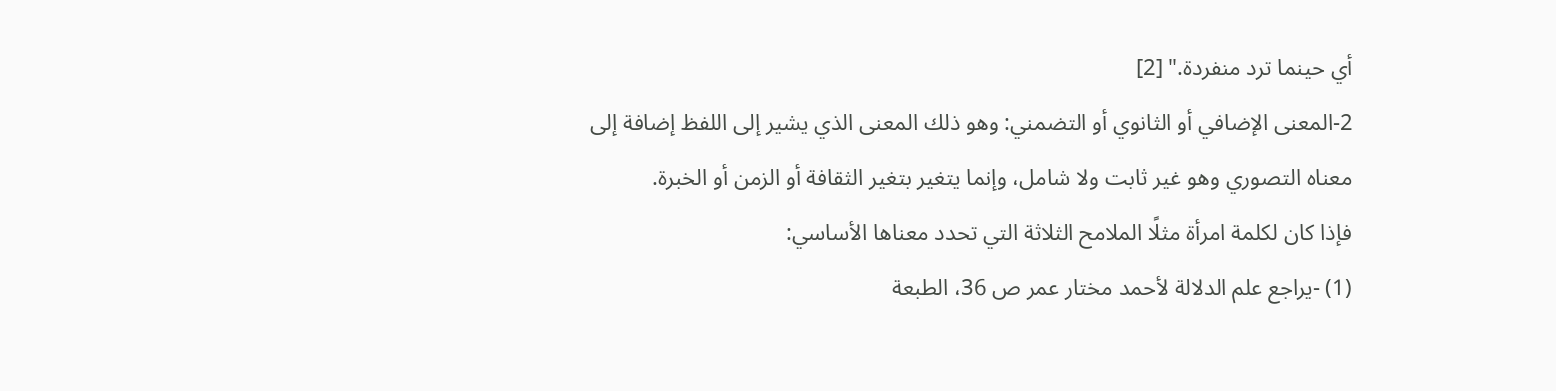أي حينما ترد منفردة." [2]
2-المعنى الإضافي أو الثانوي أو التضمني: وهو ذلك المعنى الذي يشير إلى اللفظ إضافة إلى معناه التصوري وهو غير ثابت ولا شامل، وإنما يتغير بتغير الثقافة أو الزمن أو الخبرة.
فإذا كان لكلمة امرأة مثلًا الملامح الثلاثة التي تحدد معناها الأساسي:
(1) -يراجع علم الدلالة لأحمد مختار عمر ص 36، الطبعة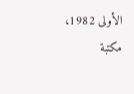الأولى 1982، مكتبة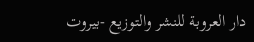دار العروبة للنشر والتوزيع -بيروت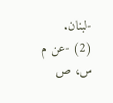-لبنان.
(2) -عن م س، ص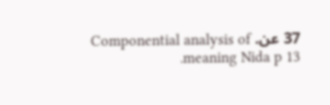37 عن. Componential analysis of meaning Nida p 13.